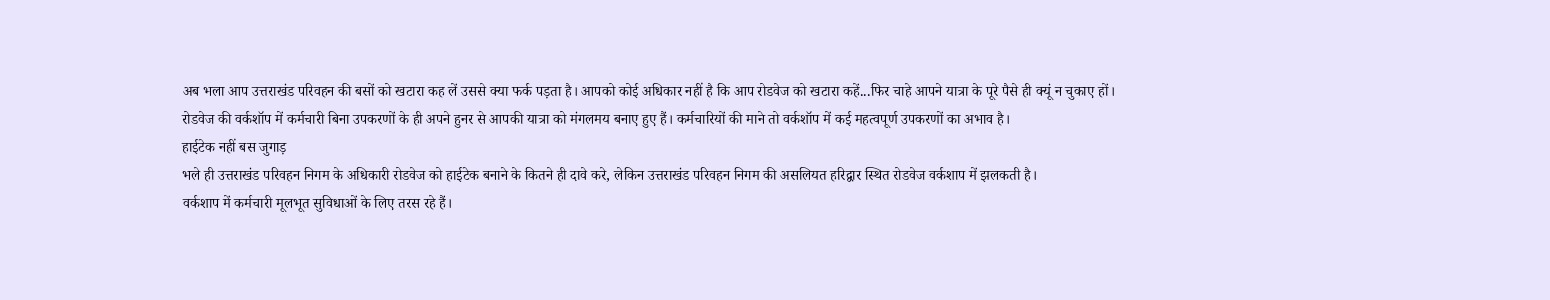अब भला आप उत्तराखंड परिवहन की बसों को खटारा कह लें उससे क्या फर्क पड़ता है। आपको कोई अधिकार नहीं है कि आप रोडवेज को खटारा कहें...फिर चाहे आपने यात्रा के पूरे पैसे ही क्यूं न चुकाए हों।
रोडवेज की वर्कशॉप में कर्मचारी बिना उपकरणों के ही अपने हुनर से आपकी यात्रा को मंगलमय बनाए हुए हैं। कर्मचारियों की माने तो वर्कशॉप में कई महत्वपूर्ण उपकरणों का अभाव है।
हाईटेक नहीं बस जुगाड़
भले ही उत्तराखंड परिवहन निगम के अधिकारी रोडवेज को हाईटेक बनाने के कितने ही दावे करे, लेकिन उत्तराखंड परिवहन निगम की असलियत हरिद्वार स्थित रोडवेज वर्कशाप में झलकती है।
वर्कशाप में कर्मचारी मूलभूत सुविधाओं के लिए तरस रहे हैं।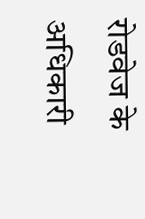रोडवेज के अधिकारी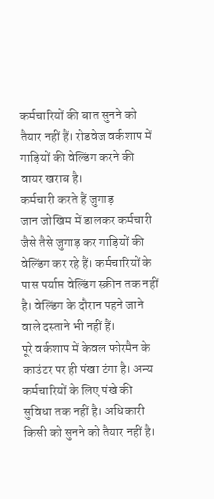कर्मचारियों की बात सुनने को तैयार नहीं हैं। रोडवेज वर्कशाप में गाड़ियों की वेल्डिंग करने की वायर खराब है।
कर्मचारी करते हैं जुगाड़
जान जोखिम में डालकर कर्मचारी जैसे तैसे जुगाड़ कर गाड़ियों की वेल्डिंग कर रहे हैं। कर्मचारियों के पास पर्याप्त वेल्डिंग स्क्रीन तक नहीं है। वेल्डिंग के दौरान पहने जाने वाले दस्ताने भी नहीं हैं।
पूरे वर्कशाप में केवल फोरमैन के काउंटर पर ही पंखा टंगा है। अन्य कर्मचारियों के लिए पंखे की सुविधा तक नहीं है। अधिकारी किसी को सुनने को तैयार नहीं है।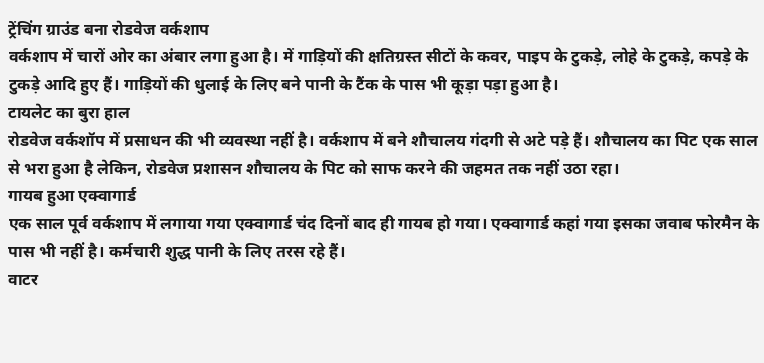ट्रेंचिंग ग्राउंड बना रोडवेज वर्कशाप
वर्कशाप में चारों ओर का अंबार लगा हुआ है। में गाड़ियों की क्षतिग्रस्त सीटों के कवर, पाइप के टुकड़े, लोहे के टुकड़े, कपड़े के टुकड़े आदि हुए हैं। गाड़ियों की धुलाई के लिए बने पानी के टैंक के पास भी कूड़ा पड़ा हुआ है।
टायलेट का बुरा हाल
रोडवेज वर्कशॉप में प्रसाधन की भी व्यवस्था नहीं है। वर्कशाप में बने शौचालय गंदगी से अटे पड़े हैं। शौचालय का पिट एक साल से भरा हुआ है लेकिन, रोडवेज प्रशासन शौचालय के पिट को साफ करने की जहमत तक नहीं उठा रहा।
गायब हुआ एक्वागार्ड
एक साल पूर्व वर्कशाप में लगाया गया एक्वागार्ड चंद दिनों बाद ही गायब हो गया। एक्वागार्ड कहां गया इसका जवाब फोरमैन के पास भी नहीं है। कर्मचारी शुद्ध पानी के लिए तरस रहे हैं।
वाटर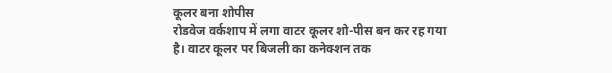कूलर बना शोपीस
रोडवेज वर्कशाप में लगा वाटर कूलर शो-पीस बन कर रह गया है। वाटर कूलर पर बिजली का कनेक्शन तक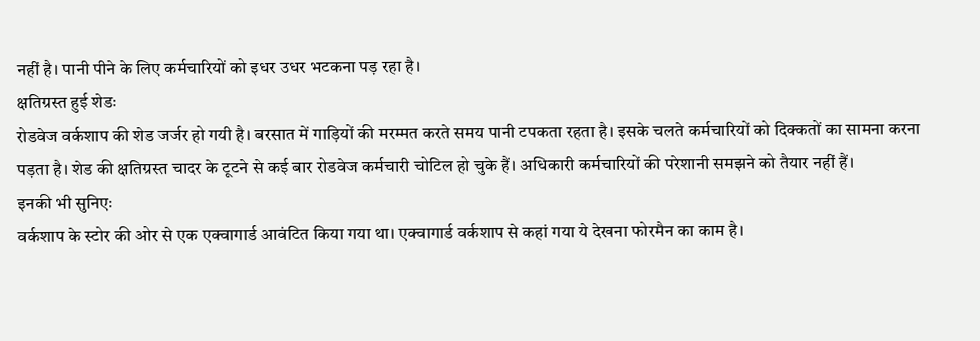नहीं है। पानी पीने के लिए कर्मचारियों को इधर उधर भटकना पड़ रहा है।
क्षतिग्रस्त हुई शेडः
रोडवेज वर्कशाप की शेड जर्जर हो गयी है। बरसात में गाड़ियों की मरम्मत करते समय पानी टपकता रहता है। इसके चलते कर्मचारियों को दिक्कतों का सामना करना पड़ता है। शेड की क्षतिग्रस्त चादर के टूटने से कई बार रोडवेज कर्मचारी चोटिल हो चुके हैं। अधिकारी कर्मचारियों की परेशानी समझने को तैयार नहीं हैं।
इनकी भी सुनिएः
वर्कशाप के स्टोर की ओर से एक एक्वागार्ड आवंटित किया गया था। एक्वागार्ड वर्कशाप से कहां गया ये देखना फोरमैन का काम है।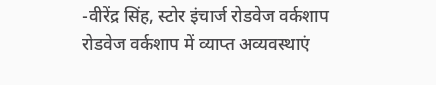-वीरेंद्र सिंह, स्टोर इंचार्ज रोडवेज वर्कशाप
रोडवेज वर्कशाप में व्याप्त अव्यवस्थाएं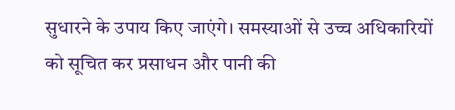सुधारने के उपाय किए जाएंगे। समस्याओं से उच्च अधिकारियों को सूचित कर प्रसाधन और पानी की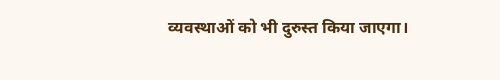व्यवस्थाओं को भी दुरुस्त किया जाएगा।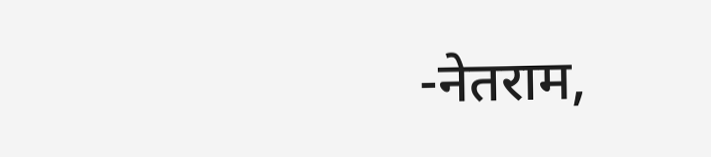-नेतराम,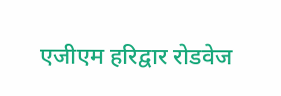एजीएम हरिद्वार रोडवेज